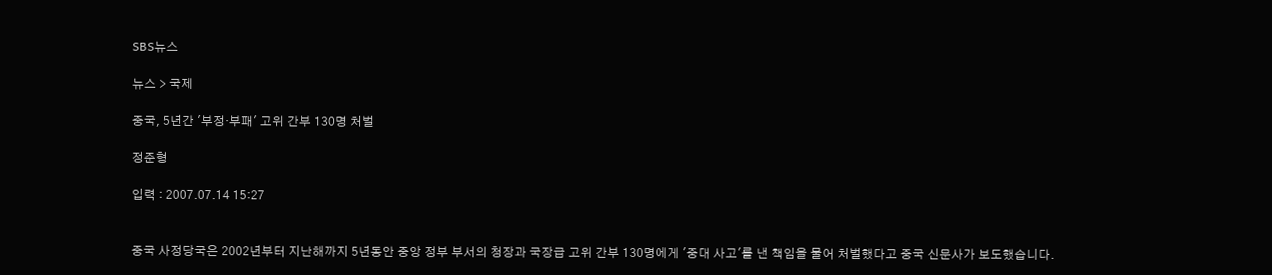SBS뉴스

뉴스 > 국제

중국, 5년간 '부정·부패' 고위 간부 130명 처벌

정준형

입력 : 2007.07.14 15:27


중국 사정당국은 2002년부터 지난해까지 5년동안 중앙 정부 부서의 청장과 국장급 고위 간부 130명에게 '중대 사고'를 낸 책임을 물어 처벌했다고 중국 신문사가 보도했습니다.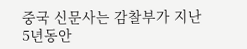중국 신문사는 감찰부가 지난 5년동안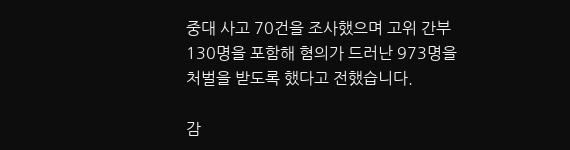중대 사고 70건을 조사했으며 고위 간부 130명을 포함해 혐의가 드러난 973명을 처벌을 받도록 했다고 전했습니다.

감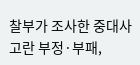찰부가 조사한 중대사고란 부정·부패,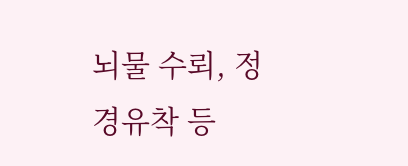뇌물 수뢰, 정경유착 등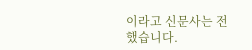이라고 신문사는 전했습니다.